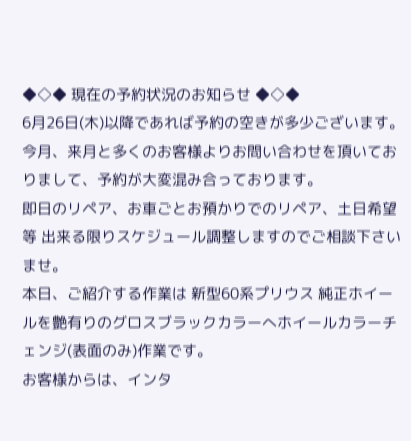◆◇◆ 現在の予約状況のお知らせ ◆◇◆
6月26日(木)以降であれば予約の空きが多少ございます。
今月、来月と多くのお客様よりお問い合わせを頂いておりまして、予約が大変混み合っております。
即日のリペア、お車ごとお預かりでのリペア、土日希望 等 出来る限りスケジュール調整しますのでご相談下さいませ。
本日、ご紹介する作業は 新型60系プリウス 純正ホイールを艶有りのグロスブラックカラーへホイールカラーチェンジ(表面のみ)作業です。
お客様からは、インタ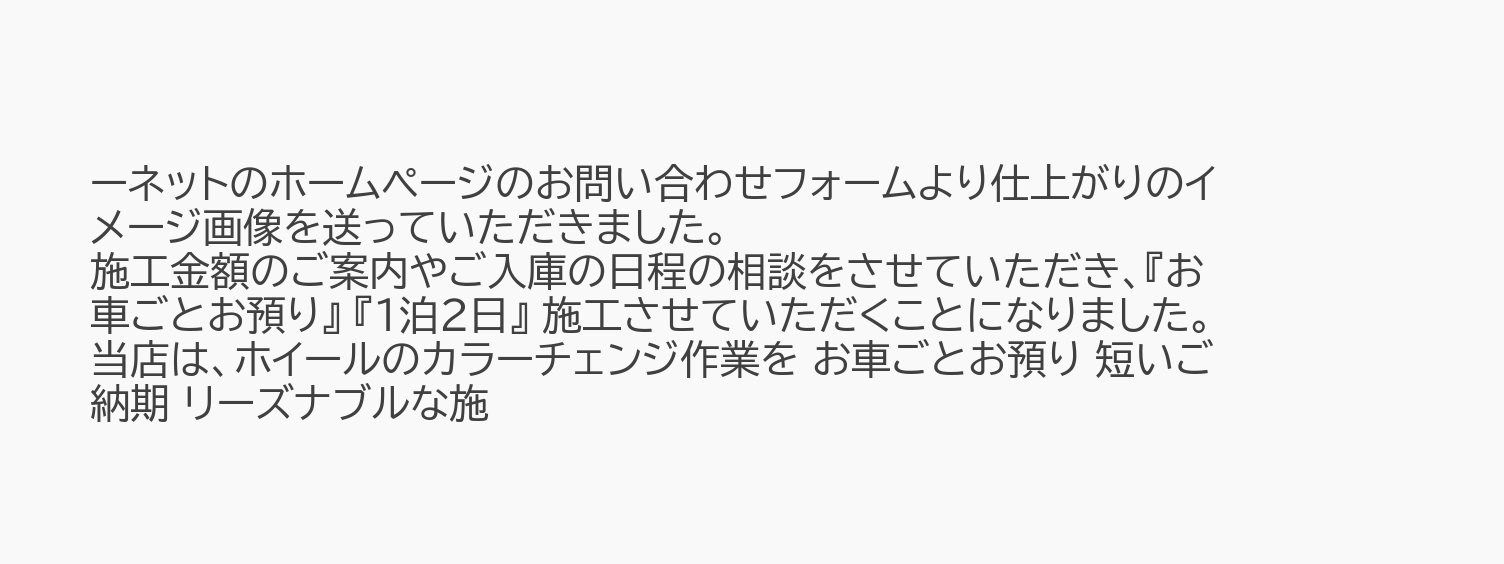ーネットのホームページのお問い合わせフォームより仕上がりのイメージ画像を送っていただきました。
施工金額のご案内やご入庫の日程の相談をさせていただき、『お車ごとお預り』 『1泊2日』 施工させていただくことになりました。
当店は、ホイールのカラーチェンジ作業を お車ごとお預り 短いご納期 リーズナブルな施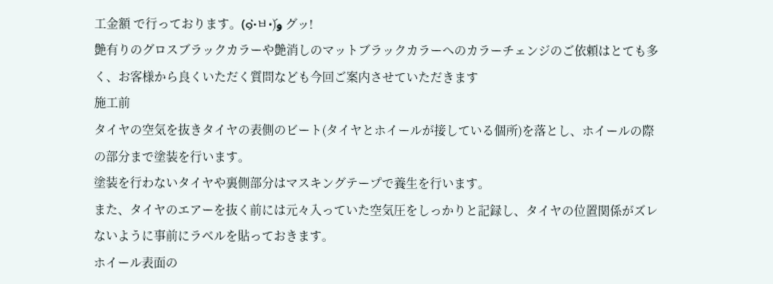工金額 で行っております。(๑•̀ㅂ•́)و グッ!
艶有りのグロスブラックカラーや艶消しのマットブラックカラーへのカラーチェンジのご依頼はとても多く、お客様から良くいただく質問なども今回ご案内させていただきます
施工前
タイヤの空気を抜きタイヤの表側のビート(タイヤとホイールが接している個所)を落とし、ホイールの際の部分まで塗装を行います。
塗装を行わないタイヤや裏側部分はマスキングテープで養生を行います。
また、タイヤのエアーを抜く前には元々入っていた空気圧をしっかりと記録し、タイヤの位置関係がズレないように事前にラベルを貼っておきます。
ホイール表面の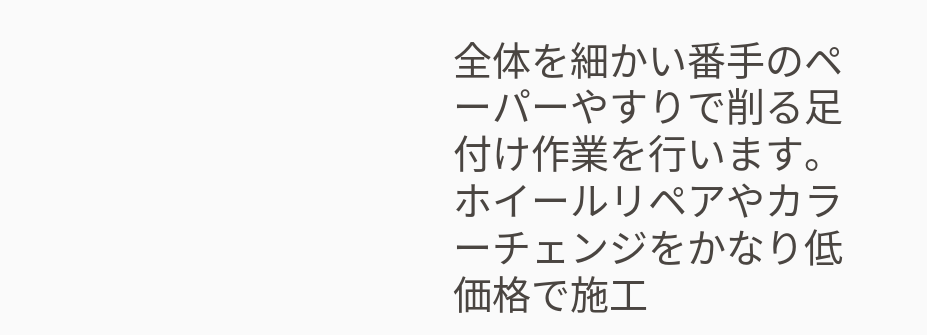全体を細かい番手のペーパーやすりで削る足付け作業を行います。
ホイールリペアやカラーチェンジをかなり低価格で施工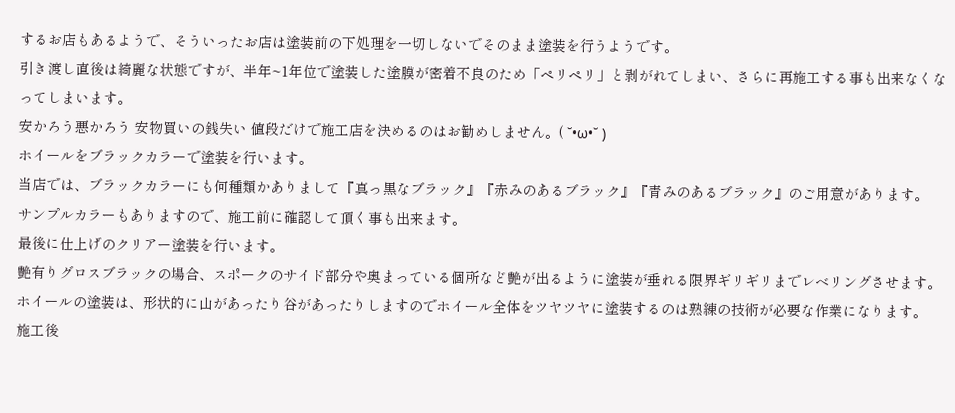するお店もあるようで、そういったお店は塗装前の下処理を一切しないでそのまま塗装を行うようです。
引き渡し直後は綺麗な状態ですが、半年~1年位で塗装した塗膜が密着不良のため「ペリペリ」と剥がれてしまい、さらに再施工する事も出来なくなってしまいます。
安かろう悪かろう 安物買いの銭失い 値段だけで施工店を決めるのはお勧めしません。( ˘•ω•˘ )
ホイールをブラックカラーで塗装を行います。
当店では、ブラックカラーにも何種類かありまして『真っ黒なブラック』『赤みのあるブラック』『青みのあるブラック』のご用意があります。
サンプルカラーもありますので、施工前に確認して頂く事も出来ます。
最後に仕上げのクリアー塗装を行います。
艶有りグロスブラックの場合、スポークのサイド部分や奥まっている個所など艶が出るように塗装が垂れる限界ギリギリまでレベリングさせます。
ホイールの塗装は、形状的に山があったり谷があったりしますのでホイール全体をツヤツヤに塗装するのは熟練の技術が必要な作業になります。
施工後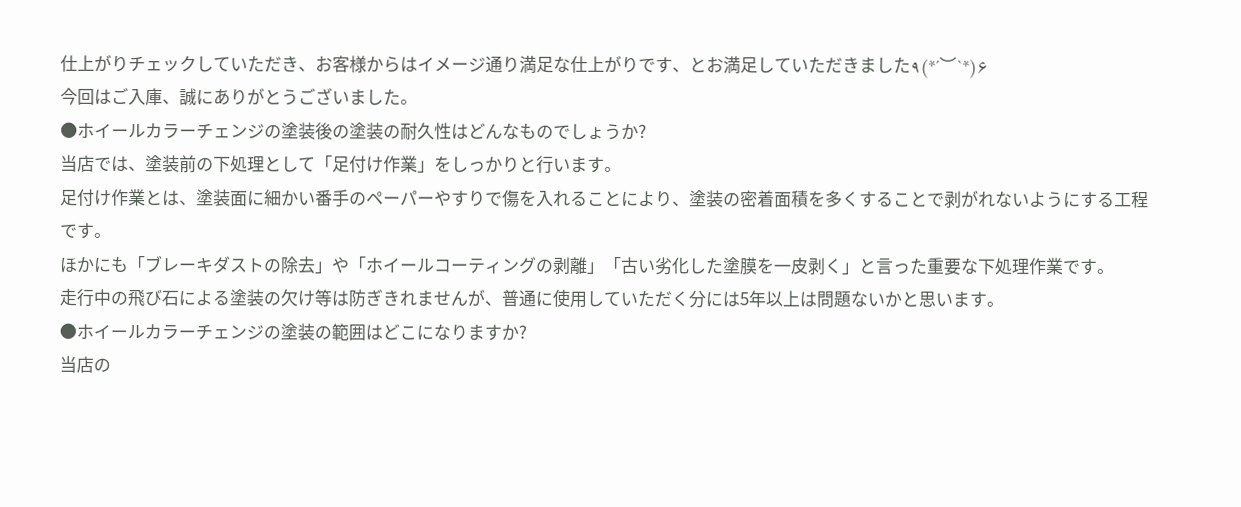仕上がりチェックしていただき、お客様からはイメージ通り満足な仕上がりです、とお満足していただきました٩(*´︶`*)۶
今回はご入庫、誠にありがとうございました。
●ホイールカラーチェンジの塗装後の塗装の耐久性はどんなものでしょうか?
当店では、塗装前の下処理として「足付け作業」をしっかりと行います。
足付け作業とは、塗装面に細かい番手のペーパーやすりで傷を入れることにより、塗装の密着面積を多くすることで剥がれないようにする工程です。
ほかにも「ブレーキダストの除去」や「ホイールコーティングの剥離」「古い劣化した塗膜を一皮剥く」と言った重要な下処理作業です。
走行中の飛び石による塗装の欠け等は防ぎきれませんが、普通に使用していただく分には5年以上は問題ないかと思います。
●ホイールカラーチェンジの塗装の範囲はどこになりますか?
当店の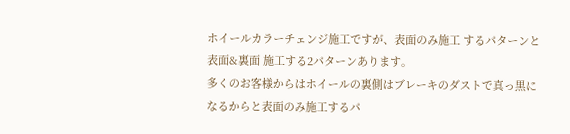ホイールカラーチェンジ施工ですが、表面のみ施工 するパターンと 表面&裏面 施工する2パターンあります。
多くのお客様からはホイールの裏側はブレーキのダストで真っ黒になるからと表面のみ施工するパ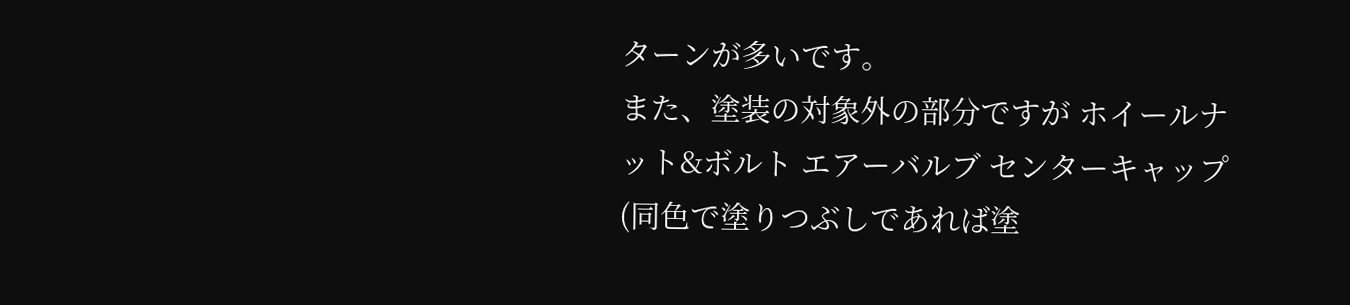ターンが多いです。
また、塗装の対象外の部分ですが ホイールナット&ボルト エアーバルブ センターキャップ(同色で塗りつぶしであれば塗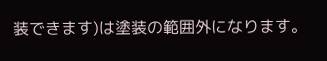装できます)は塗装の範囲外になります。